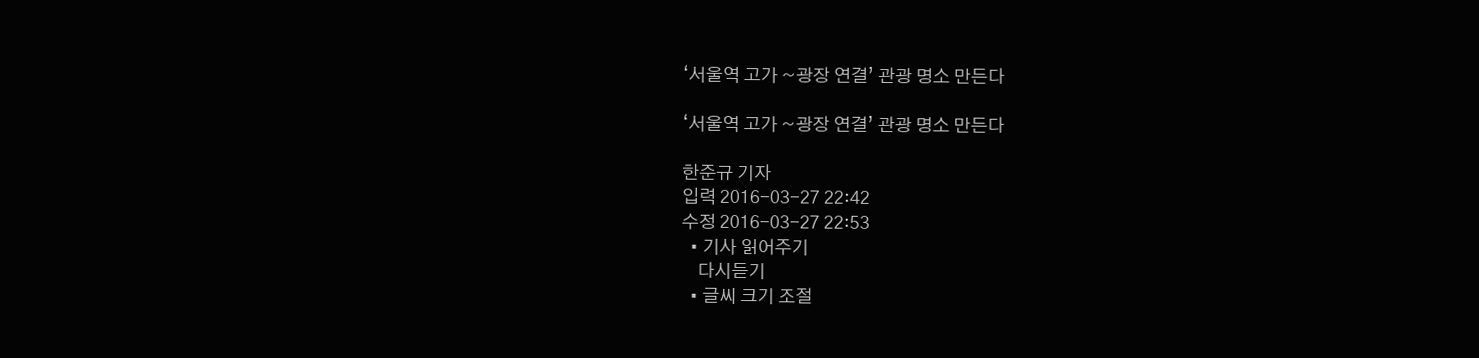‘서울역 고가 ~광장 연결’ 관광 명소 만든다

‘서울역 고가 ~광장 연결’ 관광 명소 만든다

한준규 기자
입력 2016-03-27 22:42
수정 2016-03-27 22:53
  • 기사 읽어주기
    다시듣기
  • 글씨 크기 조절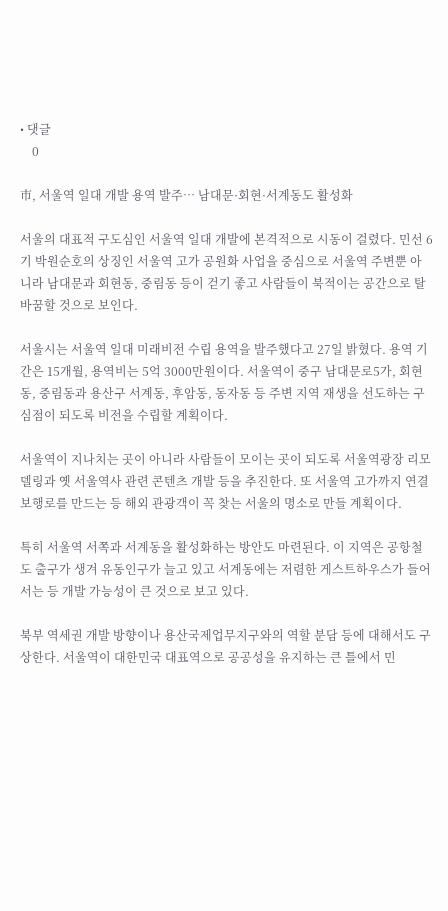• 댓글
    0

市, 서울역 일대 개발 용역 발주… 남대문·회현·서계동도 활성화

서울의 대표적 구도심인 서울역 일대 개발에 본격적으로 시동이 걸렸다. 민선 6기 박원순호의 상징인 서울역 고가 공원화 사업을 중심으로 서울역 주변뿐 아니라 남대문과 회현동, 중림동 등이 걷기 좋고 사람들이 북적이는 공간으로 탈바꿈할 것으로 보인다.

서울시는 서울역 일대 미래비전 수립 용역을 발주했다고 27일 밝혔다. 용역 기간은 15개월, 용역비는 5억 3000만원이다. 서울역이 중구 남대문로5가, 회현동, 중림동과 용산구 서계동, 후암동, 동자동 등 주변 지역 재생을 선도하는 구심점이 되도록 비전을 수립할 계획이다.

서울역이 지나치는 곳이 아니라 사람들이 모이는 곳이 되도록 서울역광장 리모델링과 옛 서울역사 관련 콘텐츠 개발 등을 추진한다. 또 서울역 고가까지 연결 보행로를 만드는 등 해외 관광객이 꼭 찾는 서울의 명소로 만들 계획이다.

특히 서울역 서쪽과 서계동을 활성화하는 방안도 마련된다. 이 지역은 공항철도 출구가 생겨 유동인구가 늘고 있고 서계동에는 저렴한 게스트하우스가 들어서는 등 개발 가능성이 큰 것으로 보고 있다.

북부 역세권 개발 방향이나 용산국제업무지구와의 역할 분담 등에 대해서도 구상한다. 서울역이 대한민국 대표역으로 공공성을 유지하는 큰 틀에서 민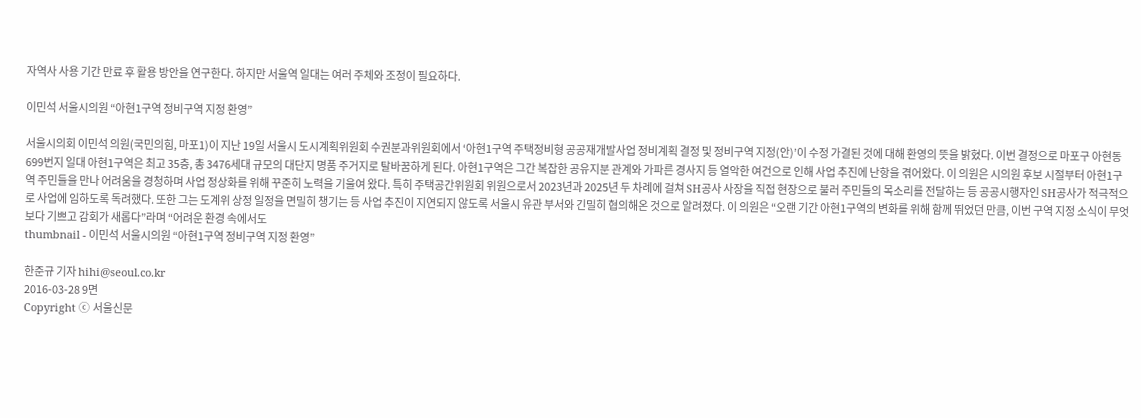자역사 사용 기간 만료 후 활용 방안을 연구한다. 하지만 서울역 일대는 여러 주체와 조정이 필요하다.

이민석 서울시의원 “아현1구역 정비구역 지정 환영”

서울시의회 이민석 의원(국민의힘, 마포1)이 지난 19일 서울시 도시계획위원회 수권분과위원회에서 ‘아현1구역 주택정비형 공공재개발사업 정비계획 결정 및 정비구역 지정(안)’이 수정 가결된 것에 대해 환영의 뜻을 밝혔다. 이번 결정으로 마포구 아현동 699번지 일대 아현1구역은 최고 35층, 총 3476세대 규모의 대단지 명품 주거지로 탈바꿈하게 된다. 아현1구역은 그간 복잡한 공유지분 관계와 가파른 경사지 등 열악한 여건으로 인해 사업 추진에 난항을 겪어왔다. 이 의원은 시의원 후보 시절부터 아현1구역 주민들을 만나 어려움을 경청하며 사업 정상화를 위해 꾸준히 노력을 기울여 왔다. 특히 주택공간위원회 위원으로서 2023년과 2025년 두 차례에 걸쳐 SH공사 사장을 직접 현장으로 불러 주민들의 목소리를 전달하는 등 공공시행자인 SH공사가 적극적으로 사업에 임하도록 독려했다. 또한 그는 도계위 상정 일정을 면밀히 챙기는 등 사업 추진이 지연되지 않도록 서울시 유관 부서와 긴밀히 협의해온 것으로 알려졌다. 이 의원은 “오랜 기간 아현1구역의 변화를 위해 함께 뛰었던 만큼, 이번 구역 지정 소식이 무엇보다 기쁘고 감회가 새롭다”라며 “어려운 환경 속에서도
thumbnail - 이민석 서울시의원 “아현1구역 정비구역 지정 환영”

한준규 기자 hihi@seoul.co.kr
2016-03-28 9면
Copyright ⓒ 서울신문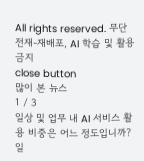All rights reserved. 무단 전재-재배포, AI 학습 및 활용 금지
close button
많이 본 뉴스
1 / 3
일상 및 업무 내 AI 서비스 활용 비중은 어느 정도입니까?
일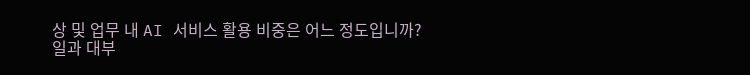상 및 업무 내 AI 서비스 활용 비중은 어느 정도입니까?
일과 대부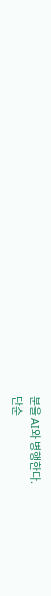분을 AI와 병행한다.
단순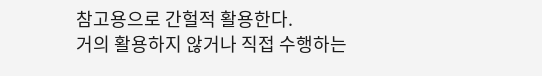참고용으로 간헐적 활용한다.
거의 활용하지 않거나 직접 수행하는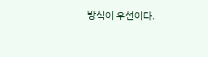방식이 우선이다.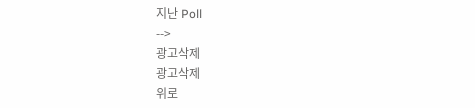지난 Poll
-->
광고삭제
광고삭제
위로